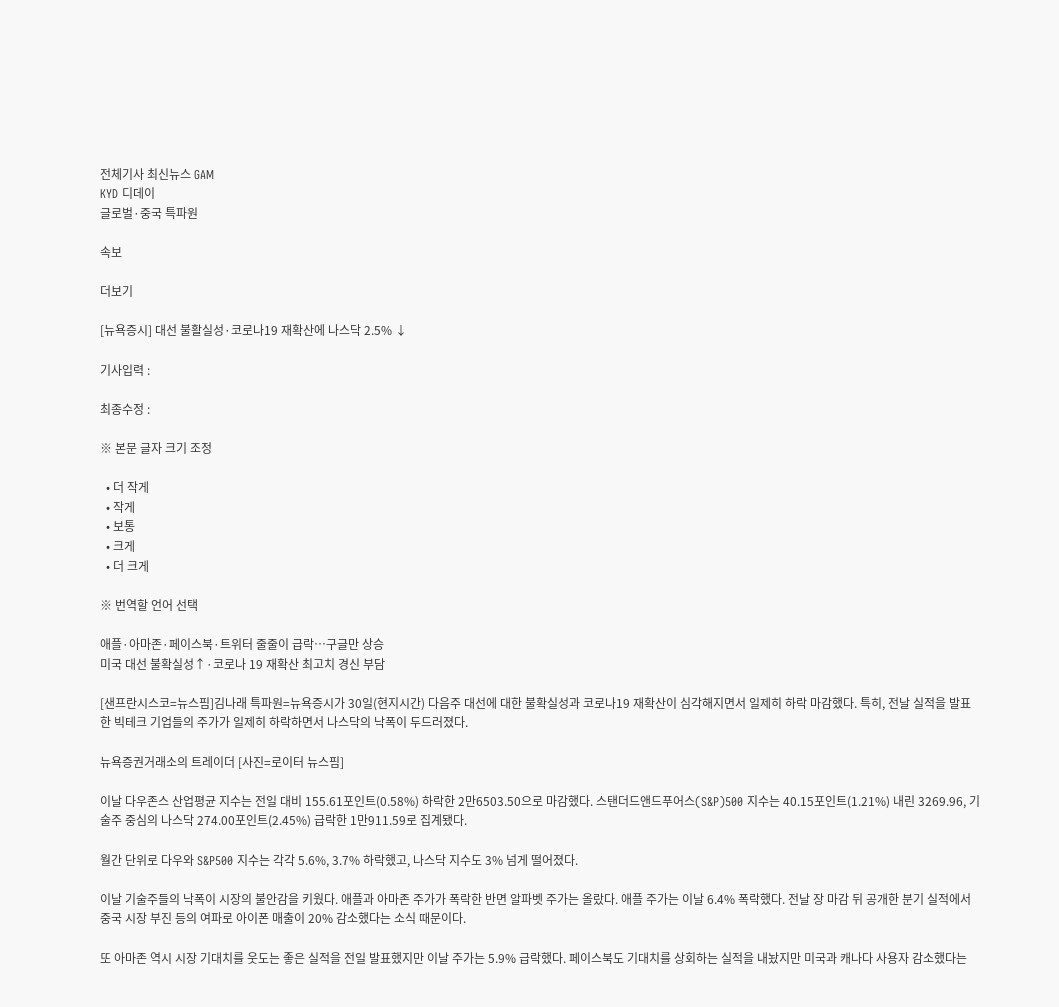전체기사 최신뉴스 GAM
KYD 디데이
글로벌·중국 특파원

속보

더보기

[뉴욕증시] 대선 불활실성·코로나19 재확산에 나스닥 2.5% ↓

기사입력 :

최종수정 :

※ 본문 글자 크기 조정

  • 더 작게
  • 작게
  • 보통
  • 크게
  • 더 크게

※ 번역할 언어 선택

애플·아마존·페이스북·트위터 줄줄이 급락…구글만 상승
미국 대선 불확실성↑·코로나 19 재확산 최고치 경신 부담

[샌프란시스코=뉴스핌]김나래 특파원=뉴욕증시가 30일(현지시간) 다음주 대선에 대한 불확실성과 코로나19 재확산이 심각해지면서 일제히 하락 마감했다. 특히, 전날 실적을 발표한 빅테크 기업들의 주가가 일제히 하락하면서 나스닥의 낙폭이 두드러졌다.

뉴욕증권거래소의 트레이더 [사진=로이터 뉴스핌]

이날 다우존스 산업평균 지수는 전일 대비 155.61포인트(0.58%) 하락한 2만6503.50으로 마감했다. 스탠더드앤드푸어스(S&P)500 지수는 40.15포인트(1.21%) 내린 3269.96, 기술주 중심의 나스닥 274.00포인트(2.45%) 급락한 1만911.59로 집계됐다.

월간 단위로 다우와 S&P500 지수는 각각 5.6%, 3.7% 하락했고, 나스닥 지수도 3% 넘게 떨어졌다.

이날 기술주들의 낙폭이 시장의 불안감을 키웠다. 애플과 아마존 주가가 폭락한 반면 알파벳 주가는 올랐다. 애플 주가는 이날 6.4% 폭락했다. 전날 장 마감 뒤 공개한 분기 실적에서 중국 시장 부진 등의 여파로 아이폰 매출이 20% 감소했다는 소식 때문이다.

또 아마존 역시 시장 기대치를 웃도는 좋은 실적을 전일 발표했지만 이날 주가는 5.9% 급락했다. 페이스북도 기대치를 상회하는 실적을 내놨지만 미국과 캐나다 사용자 감소했다는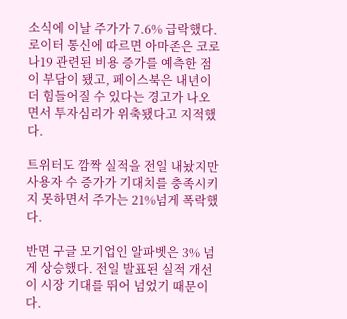소식에 이날 주가가 7.6% 급락했다. 로이터 통신에 따르면 아마존은 코로나19 관련된 비용 증가를 예측한 점이 부담이 됐고, 페이스북은 내년이 더 힘들어질 수 있다는 경고가 나오면서 투자심리가 위축됐다고 지적했다.

트위터도 깜짝 실적을 전일 내놨지만 사용자 수 증가가 기대치를 충족시키지 못하면서 주가는 21%넘게 폭락했다.

반면 구글 모기업인 알파벳은 3% 넘게 상승했다. 전일 발표된 실적 개선이 시장 기대를 뛰어 넘었기 때문이다.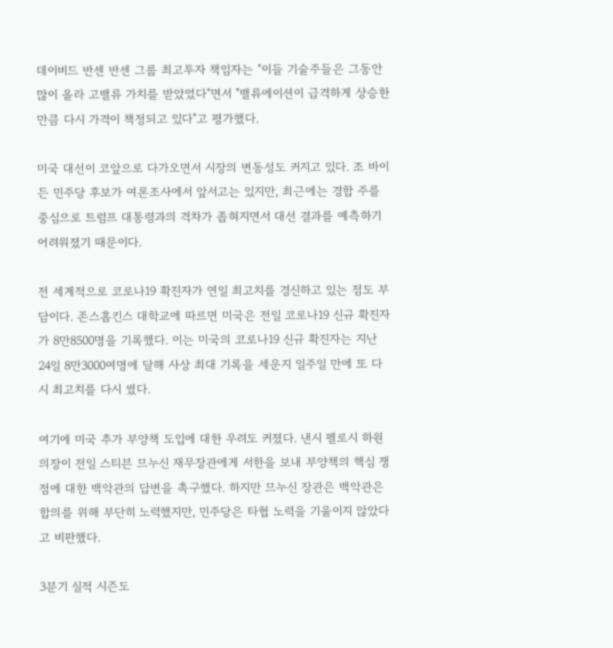데이비드 반센 반센 그룹 최고투자 책임자는 "이들 기술주들은 그동안 많이 올라 고밸류 가치를 받았었다"면서 "밸류에이션이 급격하게 상승한 만큼 다시 가격이 책정되고 있다"고 평가했다.

미국 대선이 코앞으로 다가오면서 시장의 변동성도 커지고 있다. 조 바이든 민주당 후보가 여론조사에서 앞서고는 있지만, 최근에는 경합 주를 중심으로 트럼프 대통령과의 격차가 좁혀지면서 대선 결과를 예측하기 어려워졌기 때문이다.

전 세계적으로 코로나19 확진자가 연일 최고치를 경신하고 있는 점도 부담이다. 존스홉킨스 대학교에 따르면 미국은 전일 코로나19 신규 확진자가 8만8500명을 기록했다. 이는 미국의 코로나19 신규 확진자는 지난 24일 8만3000여명에 달해 사상 최대 기록을 세운지 일주일 만에 또 다시 최고치를 다시 썼다.

여기에 미국 추가 부양책 도입에 대한 우려도 커졌다. 낸시 펠로시 하원의장이 전일 스티븐 므누신 재무장관에게 서한을 보내 부양책의 핵심 쟁점에 대한 백악관의 답변을 촉구했다. 하지만 므누신 장관은 백악관은 합의를 위해 부단히 노력했지만, 민주당은 타협 노력을 기울이지 않았다고 비판했다.

3분기 실적 시즌도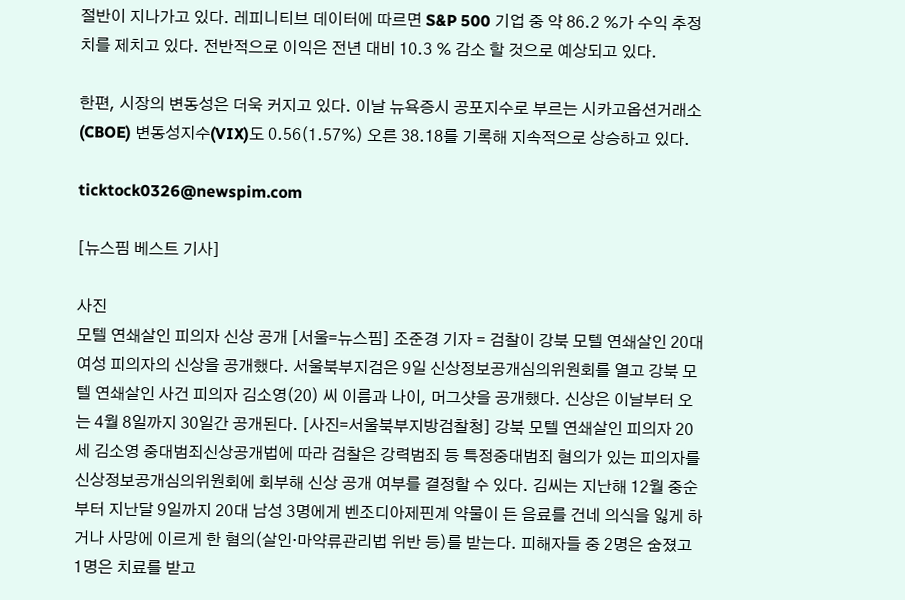절반이 지나가고 있다. 레피니티브 데이터에 따르면 S&P 500 기업 중 약 86.2 %가 수익 추정치를 제치고 있다. 전반적으로 이익은 전년 대비 10.3 % 감소 할 것으로 예상되고 있다.

한편, 시장의 변동성은 더욱 커지고 있다. 이날 뉴욕증시 공포지수로 부르는 시카고옵션거래소(CBOE) 변동성지수(VIX)도 0.56(1.57%) 오른 38.18를 기록해 지속적으로 상승하고 있다.

ticktock0326@newspim.com

[뉴스핌 베스트 기사]

사진
모텔 연쇄살인 피의자 신상 공개 [서울=뉴스핌] 조준경 기자 = 검찰이 강북 모텔 연쇄살인 20대 여성 피의자의 신상을 공개했다. 서울북부지검은 9일 신상정보공개심의위원회를 열고 강북 모텔 연쇄살인 사건 피의자 김소영(20) 씨 이름과 나이, 머그샷을 공개했다. 신상은 이날부터 오는 4월 8일까지 30일간 공개된다. [사진=서울북부지방검찰청] 강북 모텔 연쇄살인 피의자 20세 김소영 중대범죄신상공개법에 따라 검찰은 강력범죄 등 특정중대범죄 혐의가 있는 피의자를 신상정보공개심의위원회에 회부해 신상 공개 여부를 결정할 수 있다. 김씨는 지난해 12월 중순부터 지난달 9일까지 20대 남성 3명에게 벤조디아제핀계 약물이 든 음료를 건네 의식을 잃게 하거나 사망에 이르게 한 혐의(살인·마약류관리법 위반 등)를 받는다. 피해자들 중 2명은 숨졌고 1명은 치료를 받고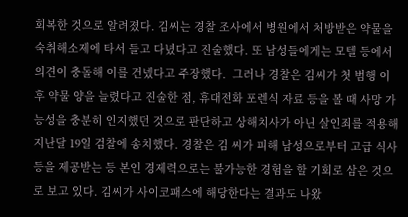회복한 것으로 알려졌다. 김씨는 경찰 조사에서 병원에서 처방받은 약물을 숙취해소제에 타서 들고 다녔다고 진술했다. 또 남성들에게는 모텔 등에서 의견이 충돌해 이를 건넸다고 주장했다.  그러나 경찰은 김씨가 첫 범행 이후 약물 양을 늘렸다고 진술한 점, 휴대전화 포렌식 자료 등을 볼 때 사망 가능성을 충분히 인지했던 것으로 판단하고 상해치사가 아닌 살인죄를 적용해 지난달 19일 검찰에 송치했다. 경찰은 김 씨가 피해 남성으로부터 고급 식사 등을 제공받는 등 본인 경제력으로는 불가능한 경험을 할 기회로 삼은 것으로 보고 있다. 김씨가 사이코패스에 해당한다는 결과도 나왔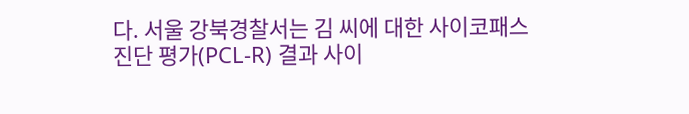다. 서울 강북경찰서는 김 씨에 대한 사이코패스 진단 평가(PCL-R) 결과 사이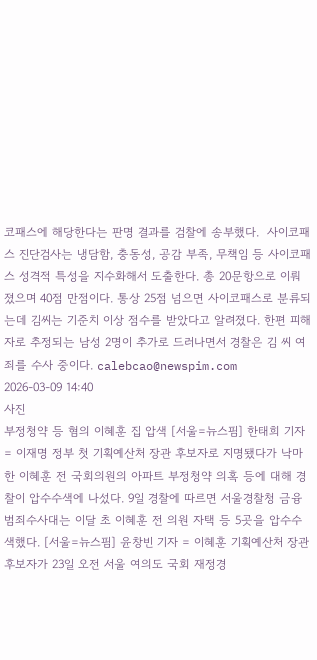코패스에 해당한다는 판명 결과를 검찰에 송부했다.  사이코패스 진단검사는 냉담함, 충동성, 공감 부족, 무책임 등 사이코패스 성격적 특성을 지수화해서 도출한다. 총 20문항으로 이뤄졌으며 40점 만점이다. 통상 25점 넘으면 사이코패스로 분류되는데 김씨는 기준치 이상 점수를 받았다고 알려졌다. 한편 피해자로 추정되는 남성 2명이 추가로 드러나면서 경찰은 김 씨 여죄를 수사 중이다. calebcao@newspim.com 2026-03-09 14:40
사진
부정청약 등 혐의 이혜훈 집 압색 [서울=뉴스핌] 한태희 기자 = 이재명 정부 첫 기획예산처 장관 후보자로 지명됐다가 낙마한 이혜훈 전 국회의원의 아파트 부정청약 의혹 등에 대해 경찰이 압수수색에 나섰다. 9일 경찰에 따르면 서울경찰청 금융범죄수사대는 이달 초 이혜훈 전 의원 자택 등 5곳을 압수수색했다. [서울=뉴스핌] 윤창빈 기자 = 이혜훈 기획예산처 장관 후보자가 23일 오전 서울 여의도 국회 재정경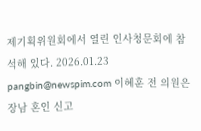제기획위원회에서 열린 인사청문회에 참석해 있다. 2026.01.23 pangbin@newspim.com 이혜훈 전 의원은 장남 혼인 신고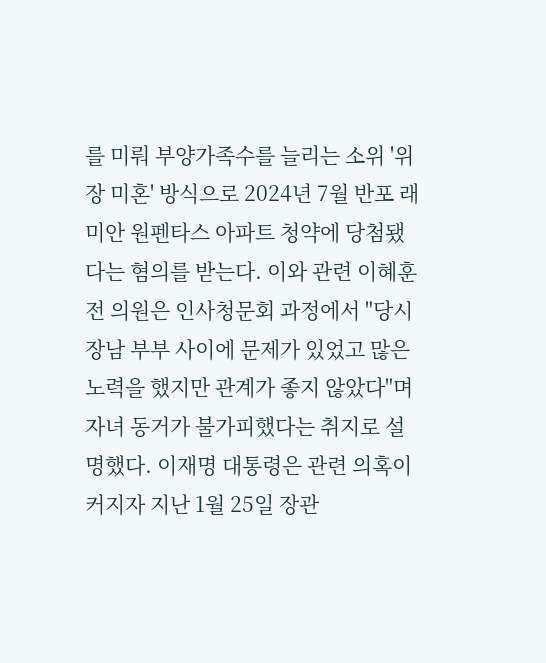를 미뤄 부양가족수를 늘리는 소위 '위장 미혼' 방식으로 2024년 7월 반포 래미안 원펜타스 아파트 청약에 당첨됐다는 혐의를 받는다. 이와 관련 이혜훈 전 의원은 인사청문회 과정에서 "당시 장남 부부 사이에 문제가 있었고 많은 노력을 했지만 관계가 좋지 않았다"며 자녀 동거가 불가피했다는 취지로 설명했다. 이재명 대통령은 관련 의혹이 커지자 지난 1월 25일 장관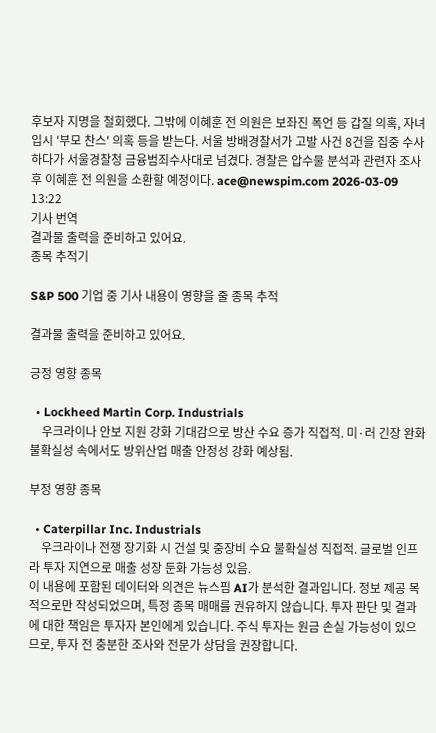후보자 지명을 철회했다. 그밖에 이혜훈 전 의원은 보좌진 폭언 등 갑질 의혹, 자녀 입시 '부모 찬스' 의혹 등을 받는다. 서울 방배경찰서가 고발 사건 8건을 집중 수사하다가 서울경찰청 금융범죄수사대로 넘겼다. 경찰은 압수물 분석과 관련자 조사 후 이혜훈 전 의원을 소환할 예정이다. ace@newspim.com 2026-03-09 13:22
기사 번역
결과물 출력을 준비하고 있어요.
종목 추적기

S&P 500 기업 중 기사 내용이 영향을 줄 종목 추적

결과물 출력을 준비하고 있어요.

긍정 영향 종목

  • Lockheed Martin Corp. Industrials
    우크라이나 안보 지원 강화 기대감으로 방산 수요 증가 직접적. 미·러 긴장 완화 불확실성 속에서도 방위산업 매출 안정성 강화 예상됨.

부정 영향 종목

  • Caterpillar Inc. Industrials
    우크라이나 전쟁 장기화 시 건설 및 중장비 수요 불확실성 직접적. 글로벌 인프라 투자 지연으로 매출 성장 둔화 가능성 있음.
이 내용에 포함된 데이터와 의견은 뉴스핌 AI가 분석한 결과입니다. 정보 제공 목적으로만 작성되었으며, 특정 종목 매매를 권유하지 않습니다. 투자 판단 및 결과에 대한 책임은 투자자 본인에게 있습니다. 주식 투자는 원금 손실 가능성이 있으므로, 투자 전 충분한 조사와 전문가 상담을 권장합니다.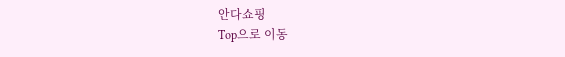안다쇼핑
Top으로 이동